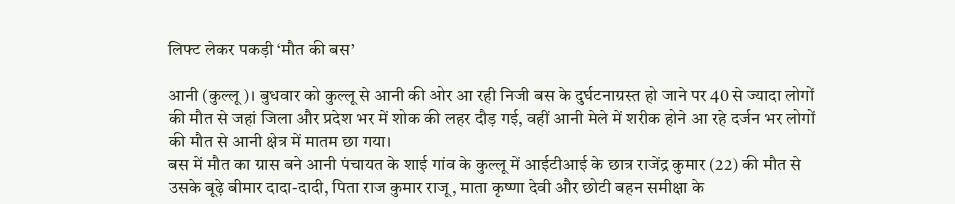लिफ्ट लेकर पकड़ी ‘मौत की बस’

आनी (कुल्लू)। बुधवार को कुल्लू से आनी की ओर आ रही निजी बस के दुर्घटनाग्रस्त हो जाने पर 40 से ज्यादा लोगों की मौत से जहां जिला और प्रदेश भर में शोक की लहर दौड़ गई, वहीं आनी मेले में शरीक होने आ रहे दर्जन भर लोगों की मौत से आनी क्षेत्र में मातम छा गया।
बस में मौत का ग्रास बने आनी पंचायत के शाई गांव के कुल्लू में आईटीआई के छात्र राजेंद्र कुमार (22) की मौत से उसके बूढ़े बीमार दादा-दादी, पिता राज कुमार राजू, माता कृष्णा देवी और छोटी बहन समीक्षा के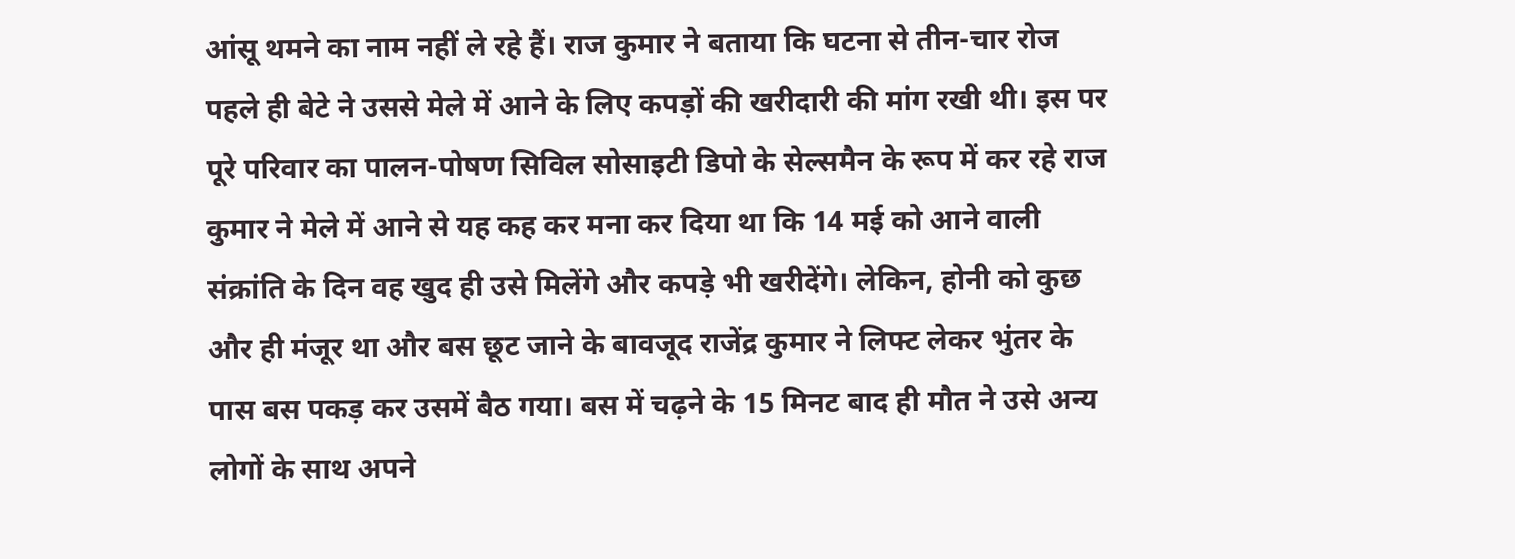आंसू थमने का नाम नहीं ले रहे हैं। राज कुमार ने बताया कि घटना से तीन-चार रोज पहले ही बेटे ने उससे मेले में आने के लिए कपड़ों की खरीदारी की मांग रखी थी। इस पर पूरे परिवार का पालन-पोषण सिविल सोसाइटी डिपो के सेल्समैन के रूप में कर रहे राज कुमार ने मेले में आने से यह कह कर मना कर दिया था कि 14 मई को आने वाली संक्रांति के दिन वह खुद ही उसे मिलेंगे और कपड़े भी खरीदेंगे। लेकिन, होनी को कुछ और ही मंजूर था और बस छूट जाने के बावजूद राजेंद्र कुमार ने लिफ्ट लेकर भुंतर के पास बस पकड़ कर उसमें बैठ गया। बस में चढ़ने के 15 मिनट बाद ही मौत ने उसे अन्य लोगों के साथ अपने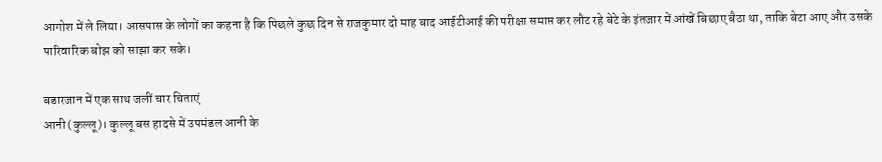आगोश में ले लिया। आसपास के लोगों का कहना है कि पिछले कुछ दिन से राजकुमार दो माह बाद आईटीआई की परीक्षा समाप्त कर लौट रहे बेटे के इंतजार में आंखें बिछाए बैठा था, ताकि बेटा आए और उसके पारिवारिक बोझ को साझा कर सके।

बडारजान में एक साथ जलीं चार चिताएं
आनी (कुल्लू)। कुल्लू बस हादसे में उपमंडल आनी के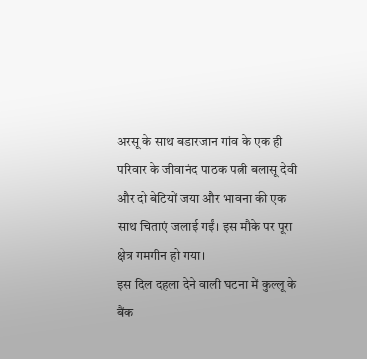अरसू के साथ बडारजान गांव के एक ही परिवार के जीवानंद पाठक पत्नी बलासू देवी और दो बेटियों जया और भावना की एक साथ चिताएं जलाई गईं। इस मौके पर पूरा क्षेत्र गमगीन हो गया।
इस दिल दहला देने वाली घटना में कुल्लू के बैंक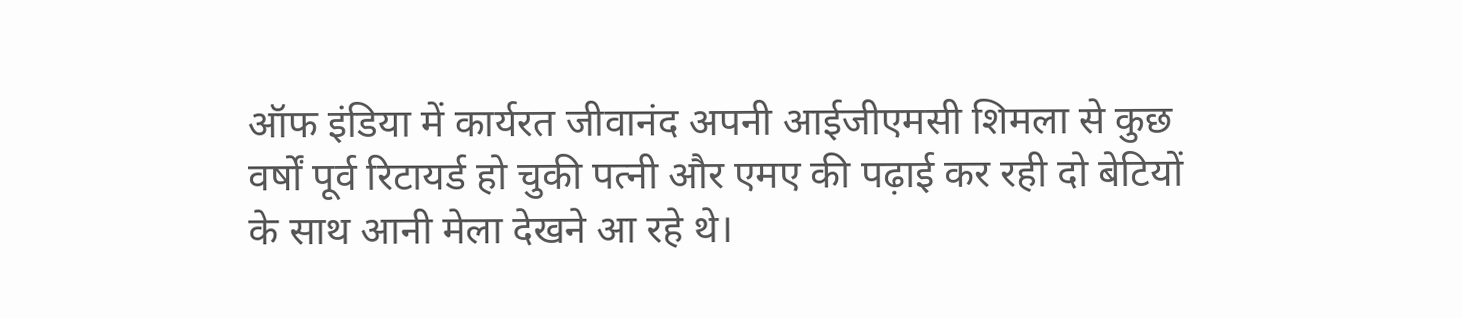ऑफ इंडिया में कार्यरत जीवानंद अपनी आईजीएमसी शिमला से कुछ वर्षों पूर्व रिटायर्ड हो चुकी पत्नी और एमए की पढ़ाई कर रही दो बेटियों के साथ आनी मेला देखने आ रहे थे।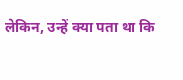लेकिन, उन्हें क्या पता था कि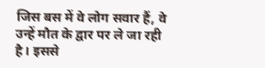जिस बस में वे लोग सवार हैं, वे उन्हें मौत के द्वार पर ले जा रही है। इससे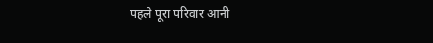पहले पूरा परिवार आनी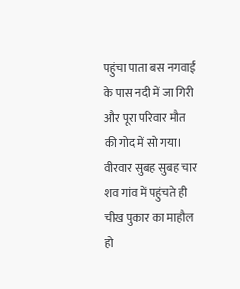पहुंचा पाता बस नगवाईं के पास नदी में जा गिरी और पूरा परिवार मौत की गोद में सो गया। वीरवार सुबह सुबह चार शव गांव में पहुंचते ही चीख पुकार का माहौल हो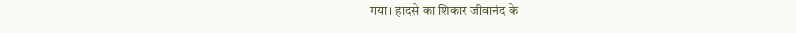गया। हादसे का शिकार जीवानंद के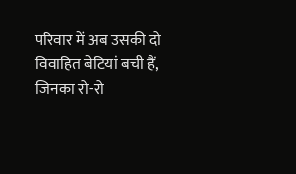परिवार में अब उसकी दो विवाहित बेटियां बची हैं, जिनका रो-रो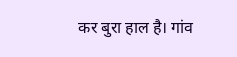कर बुरा हाल है। गांव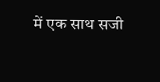में एक साथ सजी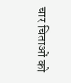चार चिताओं को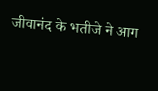जीवानंद के भतीजे ने आग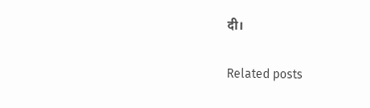दी।

Related posts